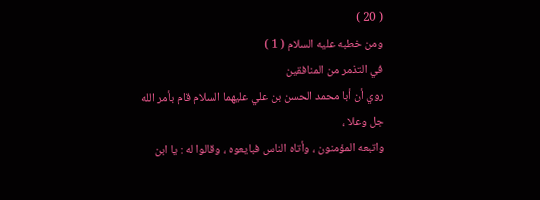( 20 )
ومن خطبه عليه السلام ( 1 )
في التذمر من المنافقين
روي أن أبا محمد الحسن بن علي عليهما السلام قام بأمر الله جل وعلا ،
واتبعه المؤمنون ، وأتاه الناس فبايعوه ، وقالوا له : يا ابن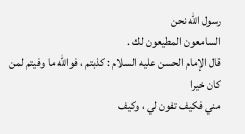رسول الله نحن
السامعون المطيعون لك .
قال الإمام الحسن عليه السلام : كذبتم ، فوالله ما وفيتم لمن كان خيرا
مني فكيف تفون لي ، وكيف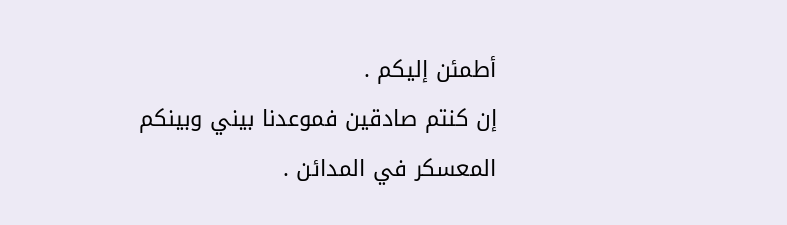أطمئن إليكم .
إن كنتم صادقين فموعدنا بيني وبينكم المعسكر في المدائن .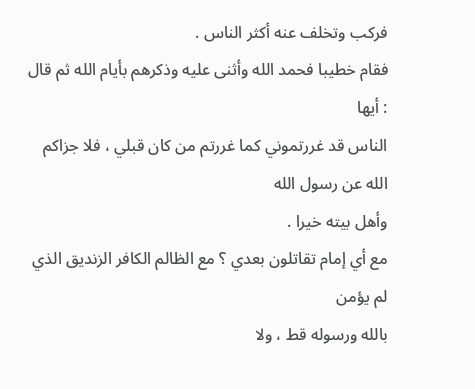فركب وتخلف عنه أكثر الناس .
فقام خطيبا فحمد الله وأثنى عليه وذكرهم بأيام الله ثم قال : أيها
الناس قد غررتموني كما غررتم من كان قبلي ، فلا جزاكم الله عن رسول الله
وأهل بيته خيرا .
مع أي إمام تقاتلون بعدي ؟ مع الظالم الكافر الزنديق الذي لم يؤمن
بالله ورسوله قط ، ولا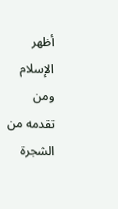أظهر الإسلام ومن تقدمه من الشجرة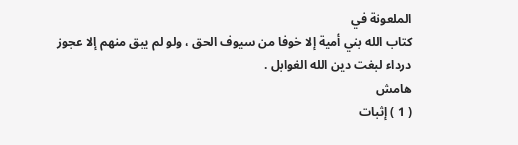الملعونة في
كتاب الله بني أمية إلا خوفا من سيوف الحق ، ولو لم يبق منهم إلا عجوز
درداء لبغت دين الله الغوابل .
هامش
( 1 ) إثبات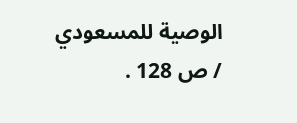الوصية للمسعودي / ص 128 .